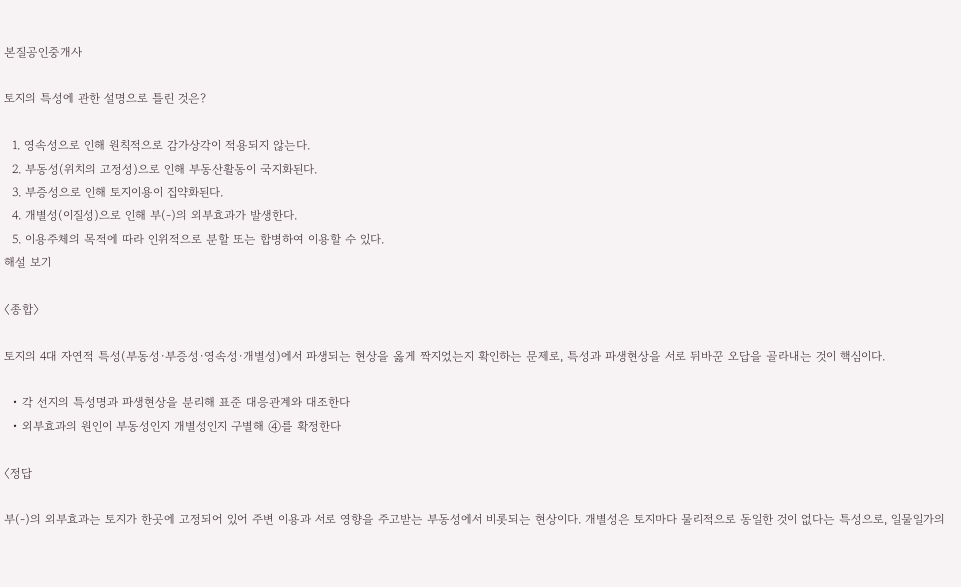본질공인중개사

토지의 특성에 관한 설명으로 틀린 것은?

  1. 영속성으로 인해 원칙적으로 감가상각이 적용되지 않는다.
  2. 부동성(위치의 고정성)으로 인해 부동산활동이 국지화된다.
  3. 부증성으로 인해 토지이용이 집약화된다.
  4. 개별성(이질성)으로 인해 부(-)의 외부효과가 발생한다.
  5. 이용주체의 목적에 따라 인위적으로 분할 또는 합병하여 이용할 수 있다.
해설 보기

〈종합〉

토지의 4대 자연적 특성(부동성·부증성·영속성·개별성)에서 파생되는 현상을 옳게 짝지었는지 확인하는 문제로, 특성과 파생현상을 서로 뒤바꾼 오답을 골라내는 것이 핵심이다.

  • 각 선지의 특성명과 파생현상을 분리해 표준 대응관계와 대조한다
  • 외부효과의 원인이 부동성인지 개별성인지 구별해 ④를 확정한다

〈정답

부(-)의 외부효과는 토지가 한곳에 고정되어 있어 주변 이용과 서로 영향을 주고받는 부동성에서 비롯되는 현상이다. 개별성은 토지마다 물리적으로 동일한 것이 없다는 특성으로, 일물일가의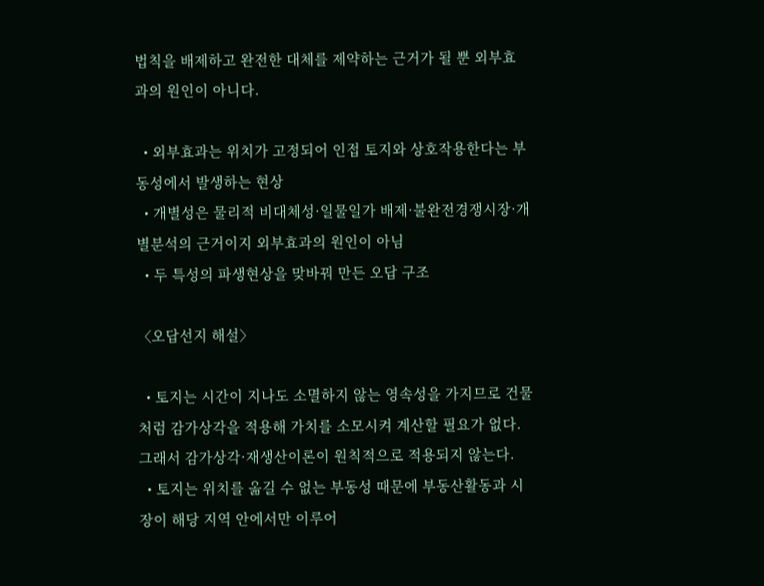법칙을 배제하고 완전한 대체를 제약하는 근거가 될 뿐 외부효과의 원인이 아니다.

  • 외부효과는 위치가 고정되어 인접 토지와 상호작용한다는 부동성에서 발생하는 현상
  • 개별성은 물리적 비대체성·일물일가 배제·불완전경쟁시장·개별분석의 근거이지 외부효과의 원인이 아님
  • 두 특성의 파생현상을 맞바꿔 만든 오답 구조

〈오답선지 해설〉

  • 토지는 시간이 지나도 소멸하지 않는 영속성을 가지므로 건물처럼 감가상각을 적용해 가치를 소모시켜 계산할 필요가 없다. 그래서 감가상각·재생산이론이 원칙적으로 적용되지 않는다.
  • 토지는 위치를 옮길 수 없는 부동성 때문에 부동산활동과 시장이 해당 지역 안에서만 이루어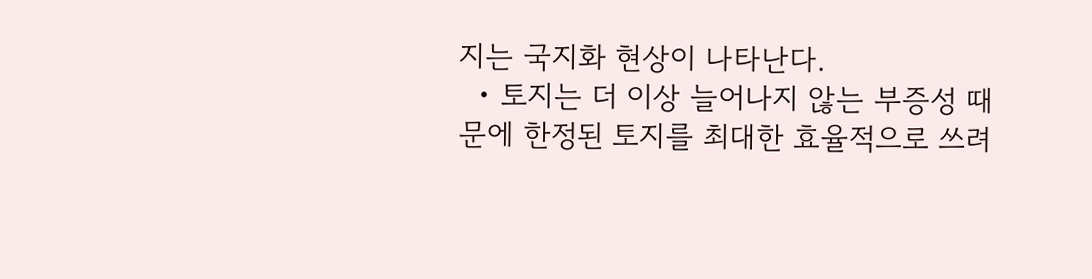지는 국지화 현상이 나타난다.
  • 토지는 더 이상 늘어나지 않는 부증성 때문에 한정된 토지를 최대한 효율적으로 쓰려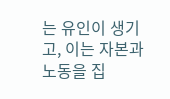는 유인이 생기고, 이는 자본과 노동을 집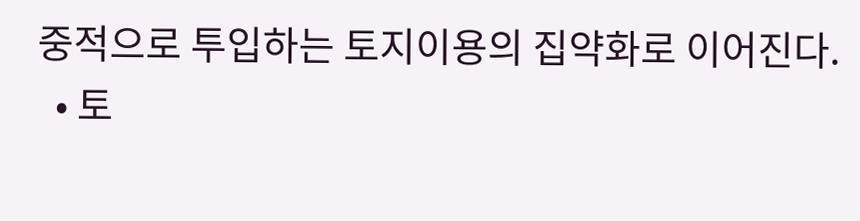중적으로 투입하는 토지이용의 집약화로 이어진다.
  • 토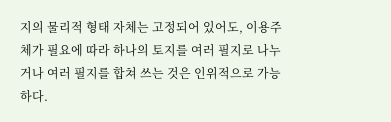지의 물리적 형태 자체는 고정되어 있어도, 이용주체가 필요에 따라 하나의 토지를 여러 필지로 나누거나 여러 필지를 합쳐 쓰는 것은 인위적으로 가능하다.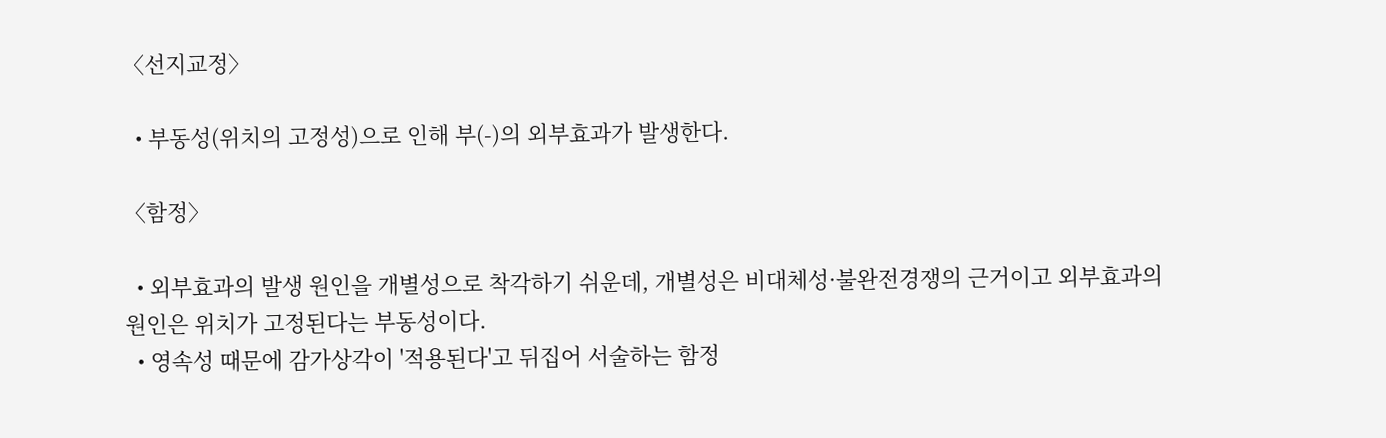〈선지교정〉

  • 부동성(위치의 고정성)으로 인해 부(-)의 외부효과가 발생한다.

〈함정〉

  • 외부효과의 발생 원인을 개별성으로 착각하기 쉬운데, 개별성은 비대체성·불완전경쟁의 근거이고 외부효과의 원인은 위치가 고정된다는 부동성이다.
  • 영속성 때문에 감가상각이 '적용된다'고 뒤집어 서술하는 함정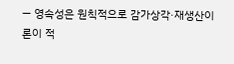— 영속성은 원칙적으로 감가상각·재생산이론이 적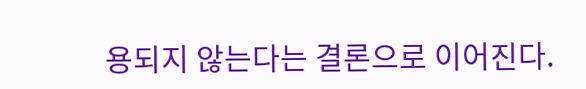용되지 않는다는 결론으로 이어진다.